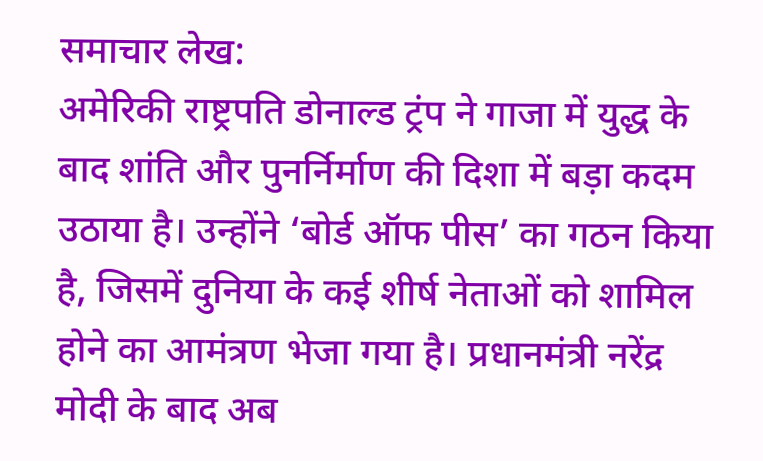समाचार लेख:
अमेरिकी राष्ट्रपति डोनाल्ड ट्रंप ने गाजा में युद्ध के बाद शांति और पुनर्निर्माण की दिशा में बड़ा कदम उठाया है। उन्होंने ‘बोर्ड ऑफ पीस’ का गठन किया है, जिसमें दुनिया के कई शीर्ष नेताओं को शामिल होने का आमंत्रण भेजा गया है। प्रधानमंत्री नरेंद्र मोदी के बाद अब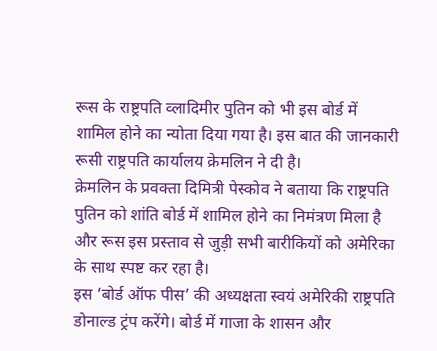रूस के राष्ट्रपति व्लादिमीर पुतिन को भी इस बोर्ड में शामिल होने का न्योता दिया गया है। इस बात की जानकारी रूसी राष्ट्रपति कार्यालय क्रेमलिन ने दी है।
क्रेमलिन के प्रवक्ता दिमित्री पेस्कोव ने बताया कि राष्ट्रपति पुतिन को शांति बोर्ड में शामिल होने का निमंत्रण मिला है और रूस इस प्रस्ताव से जुड़ी सभी बारीकियों को अमेरिका के साथ स्पष्ट कर रहा है।
इस ‘बोर्ड ऑफ पीस’ की अध्यक्षता स्वयं अमेरिकी राष्ट्रपति डोनाल्ड ट्रंप करेंगे। बोर्ड में गाजा के शासन और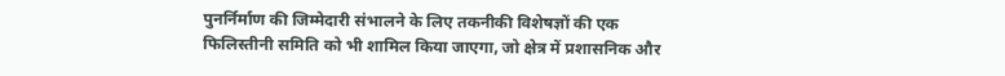पुनर्निर्माण की जिम्मेदारी संभालने के लिए तकनीकी विशेषज्ञों की एक फिलिस्तीनी समिति को भी शामिल किया जाएगा, जो क्षेत्र में प्रशासनिक और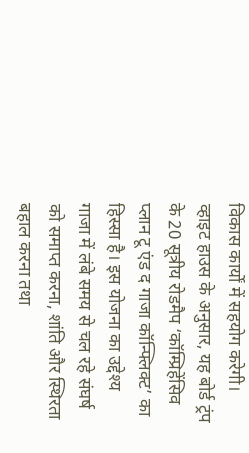विकास कार्यों में सहयोग करेगी।
व्हाइट हाउस के अनुसार, यह बोर्ड ट्रंप के 20 सूत्रीय रोडमैप ‘कॉम्प्रिहेंसिव प्लान टू एंड द गाजा कॉन्फ्लिक्ट’ का हिस्सा है। इस योजना का उद्देश्य गाजा में लंबे समय से चल रहे संघर्ष को समाप्त करना, शांति और स्थिरता बहाल करना तथा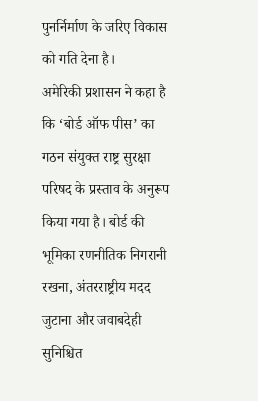पुनर्निर्माण के जरिए विकास को गति देना है।
अमेरिकी प्रशासन ने कहा है कि ‘बोर्ड ऑफ पीस’ का गठन संयुक्त राष्ट्र सुरक्षा परिषद के प्रस्ताव के अनुरूप किया गया है। बोर्ड की भूमिका रणनीतिक निगरानी रखना, अंतरराष्ट्रीय मदद जुटाना और जवाबदेही सुनिश्चित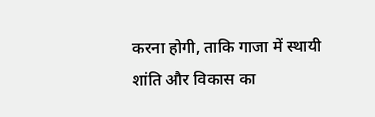करना होगी, ताकि गाजा में स्थायी शांति और विकास का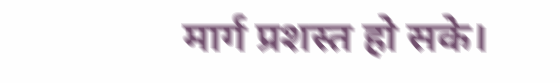मार्ग प्रशस्त हो सके।